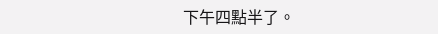下午四點半了。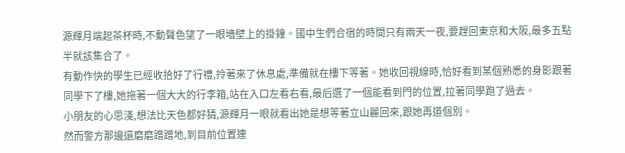源輝月端起茶杯時,不動聲色望了一眼墻壁上的掛鐘。國中生們合宿的時間只有兩天一夜,要趕回東京和大阪,最多五點半就該集合了。
有動作快的學生已經收拾好了行禮,拎著來了休息處,準備就在樓下等著。她收回視線時,恰好看到某個熟悉的身影跟著同學下了樓,她拖著一個大大的行李箱,站在入口左看右看,最后選了一個能看到門的位置,拉著同學跑了過去。
小朋友的心思淺,想法比天色都好猜,源輝月一眼就看出她是想等著立山麗回來,跟她再道個別。
然而警方那邊還磨磨蹭蹭地,到目前位置連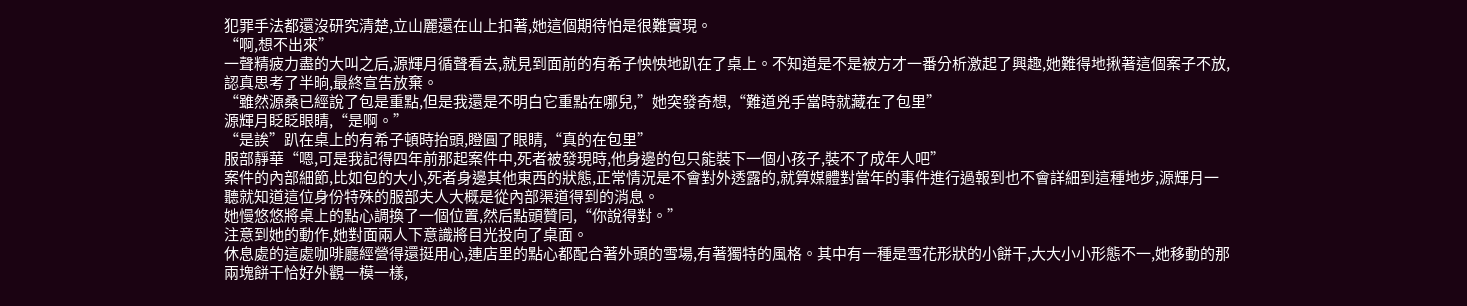犯罪手法都還沒研究清楚,立山麗還在山上扣著,她這個期待怕是很難實現。
“啊,想不出來”
一聲精疲力盡的大叫之后,源輝月循聲看去,就見到面前的有希子怏怏地趴在了桌上。不知道是不是被方才一番分析激起了興趣,她難得地揪著這個案子不放,認真思考了半晌,最終宣告放棄。
“雖然源桑已經說了包是重點,但是我還是不明白它重點在哪兒,”她突發奇想,“難道兇手當時就藏在了包里”
源輝月眨眨眼睛,“是啊。”
“是誒”趴在桌上的有希子頓時抬頭,瞪圓了眼睛,“真的在包里”
服部靜華“嗯,可是我記得四年前那起案件中,死者被發現時,他身邊的包只能裝下一個小孩子,裝不了成年人吧”
案件的內部細節,比如包的大小,死者身邊其他東西的狀態,正常情況是不會對外透露的,就算媒體對當年的事件進行過報到也不會詳細到這種地步,源輝月一聽就知道這位身份特殊的服部夫人大概是從內部渠道得到的消息。
她慢悠悠將桌上的點心調換了一個位置,然后點頭贊同,“你說得對。”
注意到她的動作,她對面兩人下意識將目光投向了桌面。
休息處的這處咖啡廳經營得還挺用心,連店里的點心都配合著外頭的雪場,有著獨特的風格。其中有一種是雪花形狀的小餅干,大大小小形態不一,她移動的那兩塊餅干恰好外觀一模一樣,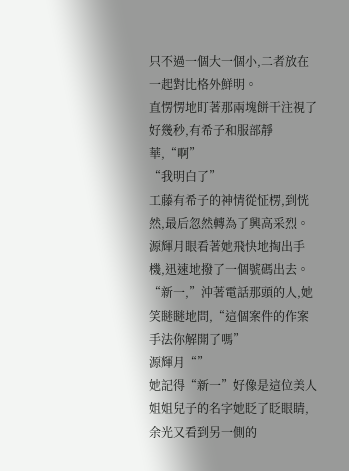只不過一個大一個小,二者放在一起對比格外鮮明。
直愣愣地盯著那兩塊餅干注視了好幾秒,有希子和服部靜華,“啊”
“我明白了”
工藤有希子的神情從怔楞,到恍然,最后忽然轉為了興高采烈。源輝月眼看著她飛快地掏出手機,迅速地撥了一個號碼出去。
“新一,”沖著電話那頭的人,她笑瞇瞇地問,“這個案件的作案手法你解開了嗎”
源輝月“”
她記得“新一”好像是這位美人姐姐兒子的名字她眨了眨眼睛,余光又看到另一側的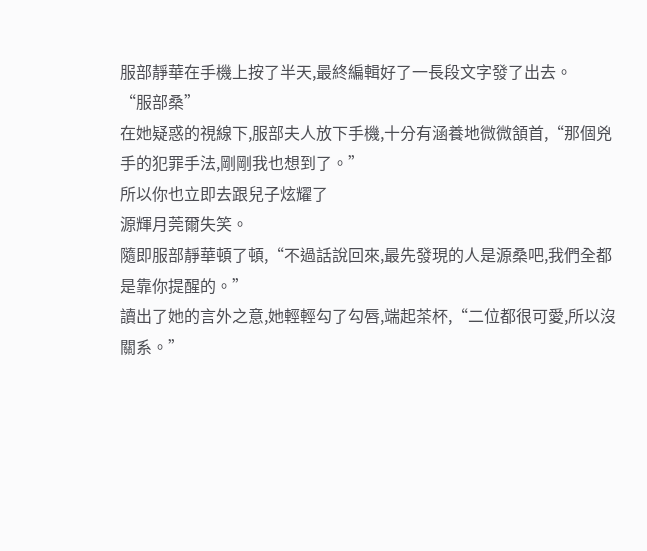服部靜華在手機上按了半天,最終編輯好了一長段文字發了出去。
“服部桑”
在她疑惑的視線下,服部夫人放下手機,十分有涵養地微微頷首,“那個兇手的犯罪手法,剛剛我也想到了。”
所以你也立即去跟兒子炫耀了
源輝月莞爾失笑。
隨即服部靜華頓了頓,“不過話說回來,最先發現的人是源桑吧,我們全都是靠你提醒的。”
讀出了她的言外之意,她輕輕勾了勾唇,端起茶杯,“二位都很可愛,所以沒關系。”